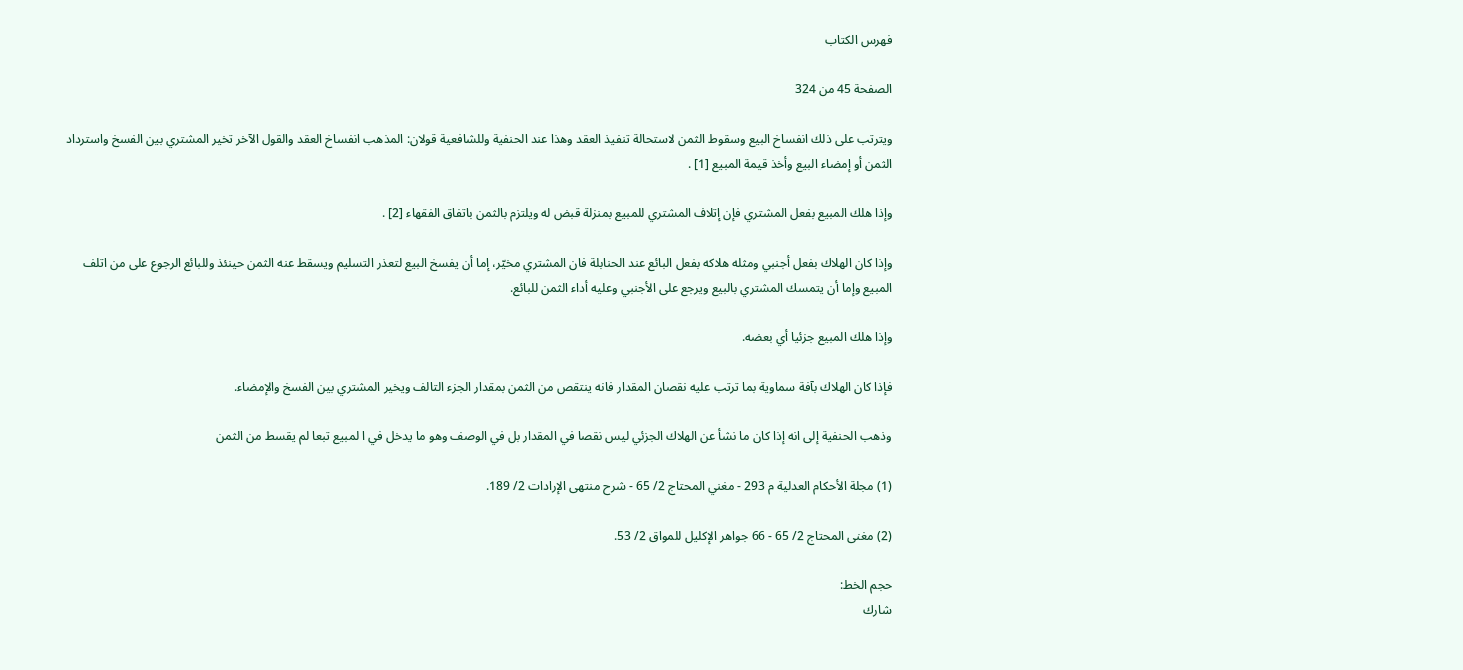فهرس الكتاب

الصفحة 45 من 324

ويترتب على ذلك انفساخ البيع وسقوط الثمن لاستحالة تنفيذ العقد وهذا عند الحنفية وللشافعية قولان: المذهب انفساخ العقد والقول الآخر تخير المشتري بين الفسخ واسترداد الثمن أو إمضاء البيع وأخذ قيمة المبيع [1] .

وإذا هلك المبيع بفعل المشتري فإن إتلاف المشتري للمبيع بمنزلة قبض له ويلتزم بالثمن باتفاق الفقهاء [2] .

وإذا كان الهلاك بفعل أجنبي ومثله هلاكه بفعل البائع عند الحنابلة فان المشتري مخيّر، إما أن يفسخ البيع لتعذر التسليم ويسقط عنه الثمن حينئذ وللبائع الرجوع على من اتلف المبيع وإما أن يتمسك المشتري بالبيع ويرجع على الأجنبي وعليه أداء الثمن للبائع.

وإذا هلك المبيع جزئيا أي بعضه.

فإذا كان الهلاك بآفة سماوية بما ترتب عليه نقصان المقدار فانه ينتقص من الثمن بمقدار الجزء التالف ويخير المشتري بين الفسخ والإمضاء.

وذهب الحنفية إلى انه إذا كان ما نشأ عن الهلاك الجزئي ليس نقصا في المقدار بل في الوصف وهو ما يدخل في ا لمبيع تبعا لم يقسط من الثمن

(1) مجلة الأحكام العدلية م 293 - مغني المحتاج 2/ 65 - شرح منتهى الإرادات 2/ 189.

(2) مغنى المحتاج 2/ 65 - 66 جواهر الإكليل للمواق 2/ 53.

حجم الخط:
شارك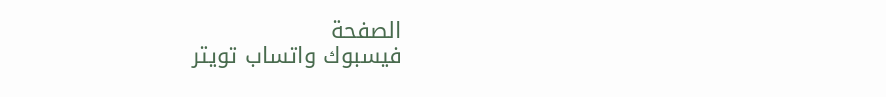الصفحة
فيسبوك واتساب تويتر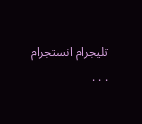تليجرام انستجرام
. . .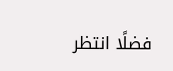فضلًا انتظر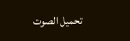تحميل الصوت